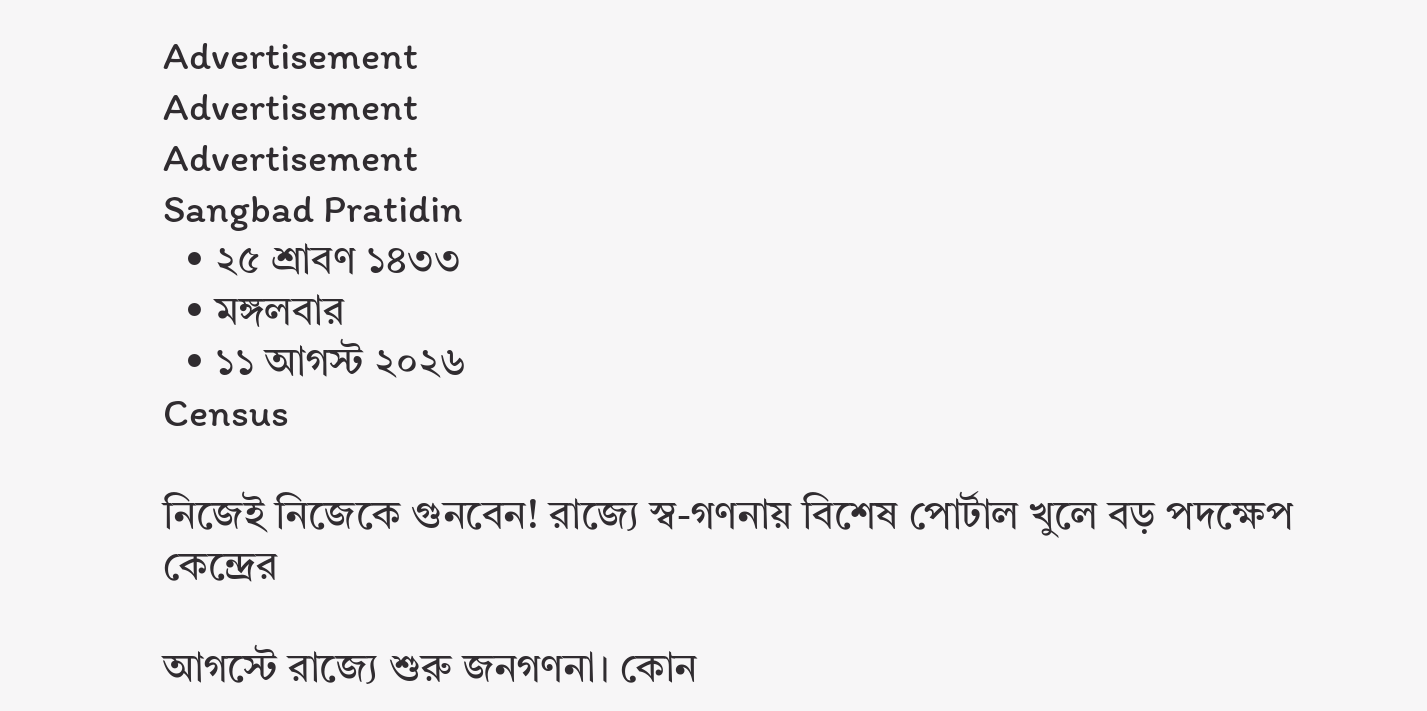Advertisement
Advertisement
Advertisement
Sangbad Pratidin
  • ২৫ শ্রাবণ ১৪৩৩
  • মঙ্গলবার
  • ১১ আগস্ট ২০২৬
Census

নিজেই নিজেকে গুনবেন! রাজ্যে স্ব-গণনায় বিশেষ পোর্টাল খুলে বড় পদক্ষেপ কেন্দ্রের

আগস্টে রাজ্যে শুরু জনগণনা। কোন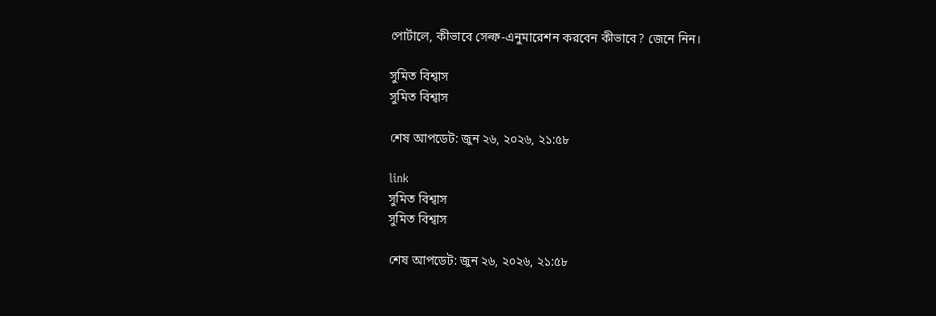পোর্টালে, কীভাবে সেল্ফ-এনুমারেশন করবেন কীভাবে? জেনে নিন।

সুমিত বিশ্বাস
সুমিত বিশ্বাস

শেষ আপডেট: জুন ২৬, ২০২৬, ২১:৫৮

link
সুমিত বিশ্বাস
সুমিত বিশ্বাস

শেষ আপডেট: জুন ২৬, ২০২৬, ২১:৫৮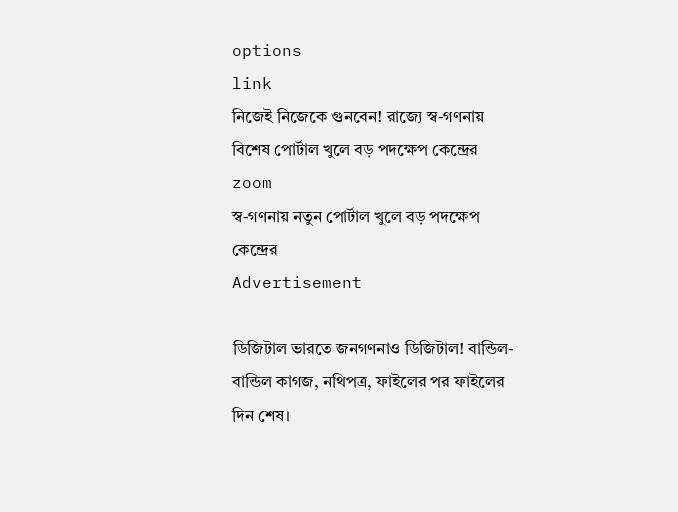options
link
নিজেই নিজেকে গুনবেন! রাজ্যে স্ব-গণনায় বিশেষ পোর্টাল খুলে বড় পদক্ষেপ কেন্দ্রের zoom
স্ব-গণনায় নতুন পোর্টাল খুলে বড় পদক্ষেপ কেন্দ্রের
Advertisement

ডিজিটাল ভারতে জনগণনাও ডিজিটাল! বান্ডিল-বান্ডিল কাগজ, নথিপত্র, ফাইলের পর ফাইলের দিন শেষ।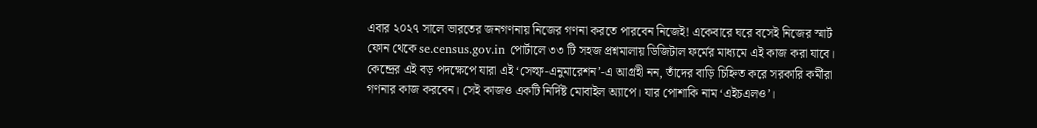এবার ২০২৭ সালে ভারতের জনগণনায় নিজের গণনা করতে পারবেন নিজেই! একেবারে ঘরে বসেই নিজের স্মার্ট ফোন থেকে se.census.gov.in পোর্টালে ৩৩ টি সহজ প্রশ্নমালায় ডিজিটাল ফর্মের মাধ্যমে এই কাজ করা যাবে। কেন্দ্রের এই বড় পদক্ষেপে যারা এই ‘সেল্ফ-এনুমারেশন’-এ আগ্রহী নন, তাঁদের বাড়ি চিহ্নিত করে সরকারি কর্মীরা গণনার কাজ করবেন। সেই কাজও একটি নির্দিষ্ট মোবাইল অ্যাপে। যার পোশাকি নাম ‘এইচএলও’।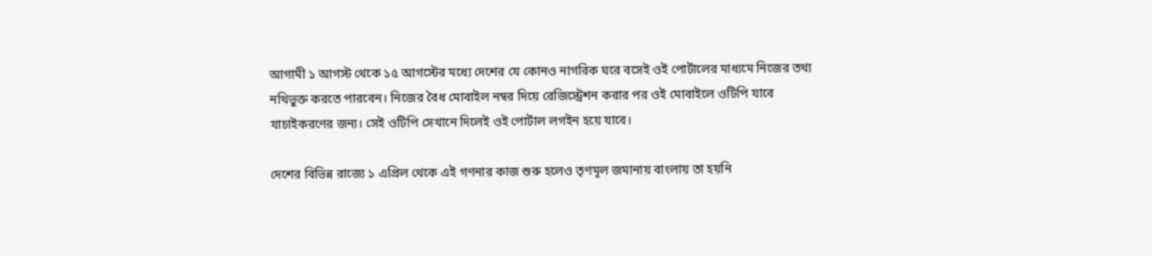আগামী ১ আগস্ট থেকে ১৫ আগস্টের মধ্যে দেশের যে কোনও নাগরিক ঘরে বসেই ওই পোর্টালের মাধ্যমে নিজের তথ্য নথিভুক্ত করতে পারবেন। নিজের বৈধ মোবাইল নম্বর দিয়ে রেজিস্ট্রেশন করার পর ওই মোবাইলে ওটিপি যাবে যাচাইকরণের জন্য। সেই ওটিপি সেখানে দিলেই ওই পোর্টাল লগইন হয়ে যাবে।

দেশের বিভিন্ন রাজ্যে ১ এপ্রিল থেকে এই গণনার কাজ শুরু হলেও তৃণমূল জমানায় বাংলায় তা হয়নি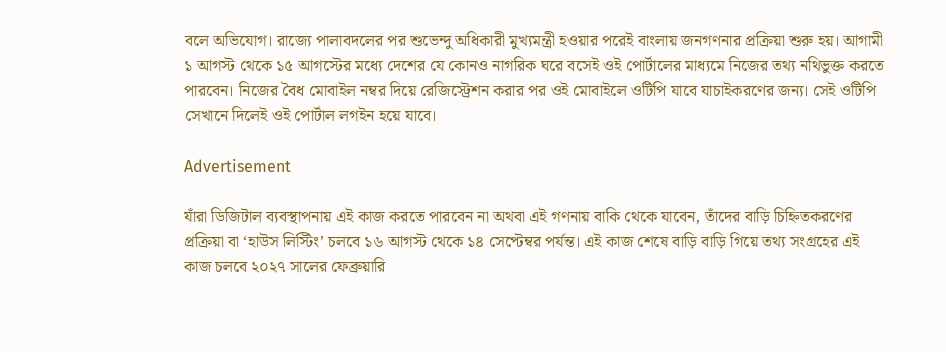বলে অভিযোগ। রাজ্যে পালাবদলের পর শুভেন্দু অধিকারী মুখ্যমন্ত্রী হওয়ার পরেই বাংলায় জনগণনার প্রক্রিয়া শুরু হয়। আগামী ১ আগস্ট থেকে ১৫ আগস্টের মধ্যে দেশের যে কোনও নাগরিক ঘরে বসেই ওই পোর্টালের মাধ্যমে নিজের তথ্য নথিভুক্ত করতে পারবেন। নিজের বৈধ মোবাইল নম্বর দিয়ে রেজিস্ট্রেশন করার পর ওই মোবাইলে ওটিপি যাবে যাচাইকরণের জন্য। সেই ওটিপি সেখানে দিলেই ওই পোর্টাল লগইন হয়ে যাবে।

Advertisement

যাঁরা ডিজিটাল ব্যবস্থাপনায় এই কাজ করতে পারবেন না অথবা এই গণনায় বাকি থেকে যাবেন, তাঁদের বাড়ি চিহ্নিতকরণের প্রক্রিয়া বা ‘হাউস লিস্টিং’ চলবে ১৬ আগস্ট থেকে ১৪ সেপ্টেম্বর পর্যন্ত। এই কাজ শেষে বাড়ি বাড়ি গিয়ে তথ্য সংগ্রহের এই কাজ চলবে ২০২৭ সালের ফেব্রুয়ারি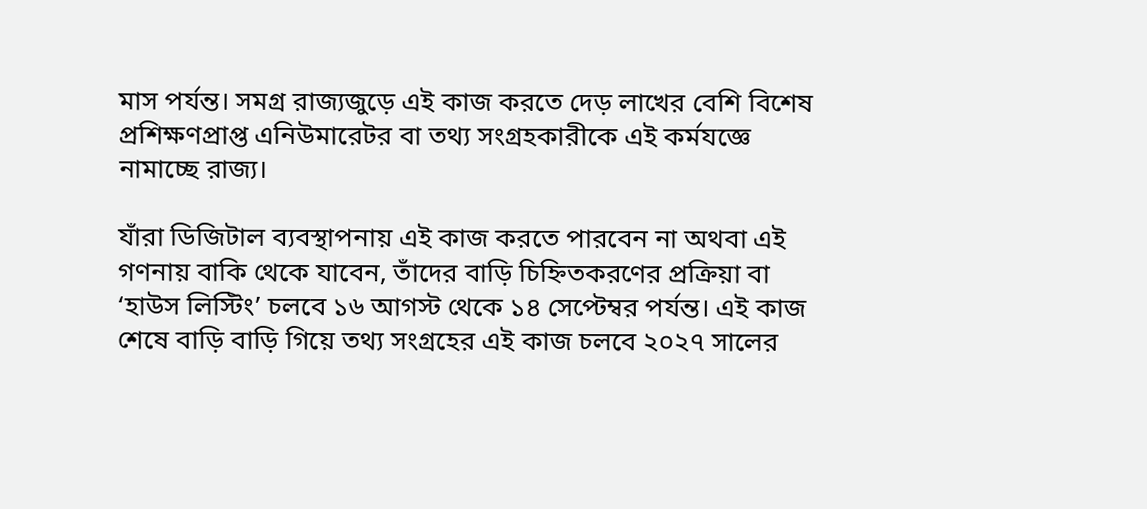মাস পর্যন্ত। সমগ্র রাজ্যজুড়ে এই কাজ করতে দেড় লাখের বেশি বিশেষ প্রশিক্ষণপ্রাপ্ত এনিউমারেটর বা তথ্য সংগ্রহকারীকে এই কর্মযজ্ঞে নামাচ্ছে রাজ্য।

যাঁরা ডিজিটাল ব্যবস্থাপনায় এই কাজ করতে পারবেন না অথবা এই গণনায় বাকি থেকে যাবেন, তাঁদের বাড়ি চিহ্নিতকরণের প্রক্রিয়া বা ‘হাউস লিস্টিং’ চলবে ১৬ আগস্ট থেকে ১৪ সেপ্টেম্বর পর্যন্ত। এই কাজ শেষে বাড়ি বাড়ি গিয়ে তথ্য সংগ্রহের এই কাজ চলবে ২০২৭ সালের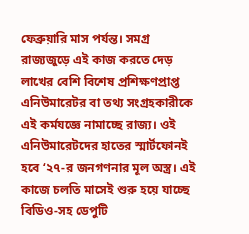ফেব্রুয়ারি মাস পর্যন্ত। সমগ্র রাজ্যজুড়ে এই কাজ করতে দেড় লাখের বেশি বিশেষ প্রশিক্ষণপ্রাপ্ত এনিউমারেটর বা তথ্য সংগ্রহকারীকে এই কর্মযজ্ঞে নামাচ্ছে রাজ্য। ওই এনিউমারেটদের হাতের স্মার্টফোনই হবে ‘২৭-র জনগণনার মূল অস্ত্র। এই কাজে চলতি মাসেই শুরু হয়ে যাচ্ছে বিডিও-সহ ডেপুটি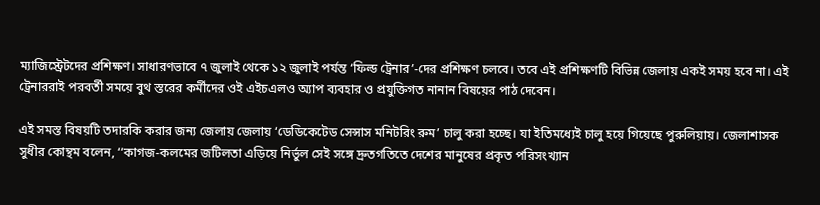ম্যাজিস্ট্রেটদের প্রশিক্ষণ। সাধারণভাবে ৭ জুলাই থেকে ১২ জুলাই পর্যন্ত ‘ফিল্ড ট্রেনার’-দের প্রশিক্ষণ চলবে। তবে এই প্রশিক্ষণটি বিভিন্ন জেলায় একই সময় হবে না। এই ট্রেনাররাই পরবর্তী সময়ে বুথ স্তরের কর্মীদের ওই এইচএলও অ্যাপ ব্যবহার ও প্রযুক্তিগত নানান বিষয়ের পাঠ দেবেন।

এই সমস্ত বিষয়টি তদারকি করার জন্য জেলায় জেলায় ‘ডেডিকেটেড সেন্সাস মনিটরিং রুম’ চালু করা হচ্ছে। যা ইতিমধ্যেই চালু হয়ে গিয়েছে পুরুলিয়ায়। জেলাশাসক সুধীর কোন্থম বলেন, ‘‘কাগজ-কলমের জটিলতা এড়িয়ে নির্ভুল সেই সঙ্গে দ্রুতগতিতে দেশের মানুষের প্রকৃত পরিসংখ্যান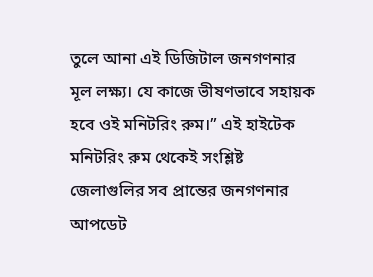তুলে আনা এই ডিজিটাল জনগণনার মূল লক্ষ্য। যে কাজে ভীষণভাবে সহায়ক হবে ওই মনিটরিং রুম।” এই হাইটেক মনিটরিং রুম থেকেই সংশ্লিষ্ট জেলাগুলির সব প্রান্তের জনগণনার আপডেট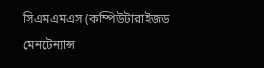সিএমএমএস (কম্পিউটারাইজড মেনটেন্যান্স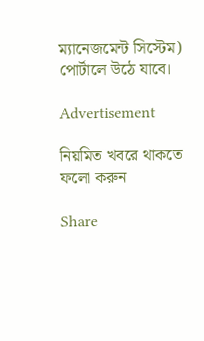ম্যানেজমেন্ট সিস্টেম) পোর্টালে উঠে যাবে।

Advertisement

নিয়মিত খবরে থাকতে ফলো করুন

Share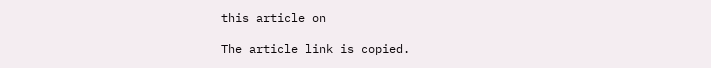this article on

The article link is copied.